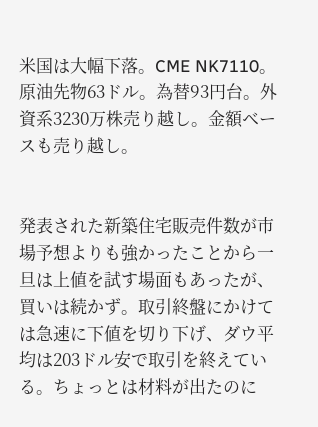米国は大幅下落。CME NK7110。原油先物63ドル。為替93円台。外資系3230万株売り越し。金額ベースも売り越し。


発表された新築住宅販売件数が市場予想よりも強かったことから一旦は上値を試す場面もあったが、買いは続かず。取引終盤にかけては急速に下値を切り下げ、ダウ平均は203ドル安で取引を終えている。ちょっとは材料が出たのに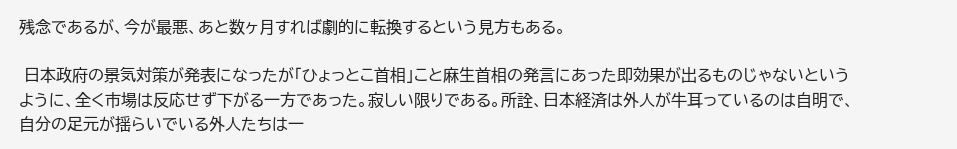残念であるが、今が最悪、あと数ヶ月すれば劇的に転換するという見方もある。

 日本政府の景気対策が発表になったが「ひょっとこ首相」こと麻生首相の発言にあった即効果が出るものじゃないというように、全く市場は反応せず下がる一方であった。寂しい限りである。所詮、日本経済は外人が牛耳っているのは自明で、自分の足元が揺らいでいる外人たちは一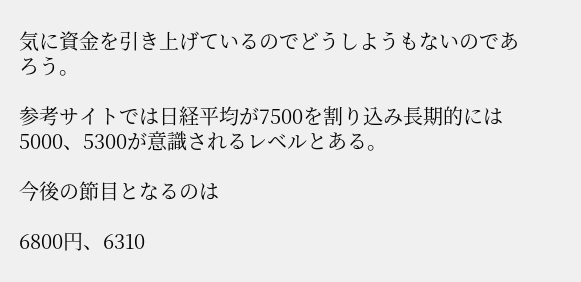気に資金を引き上げているのでどうしようもないのであろう。

参考サイトでは日経平均が7500を割り込み長期的には5000、5300が意識されるレベルとある。

今後の節目となるのは

6800円、6310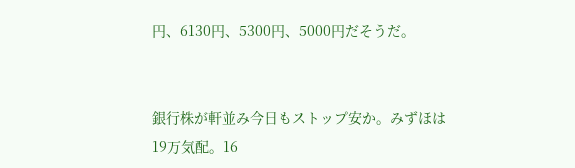円、6130円、5300円、5000円だそうだ。


銀行株が軒並み今日もストップ安か。みずほは19万気配。16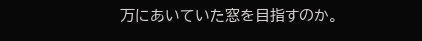万にあいていた窓を目指すのか。